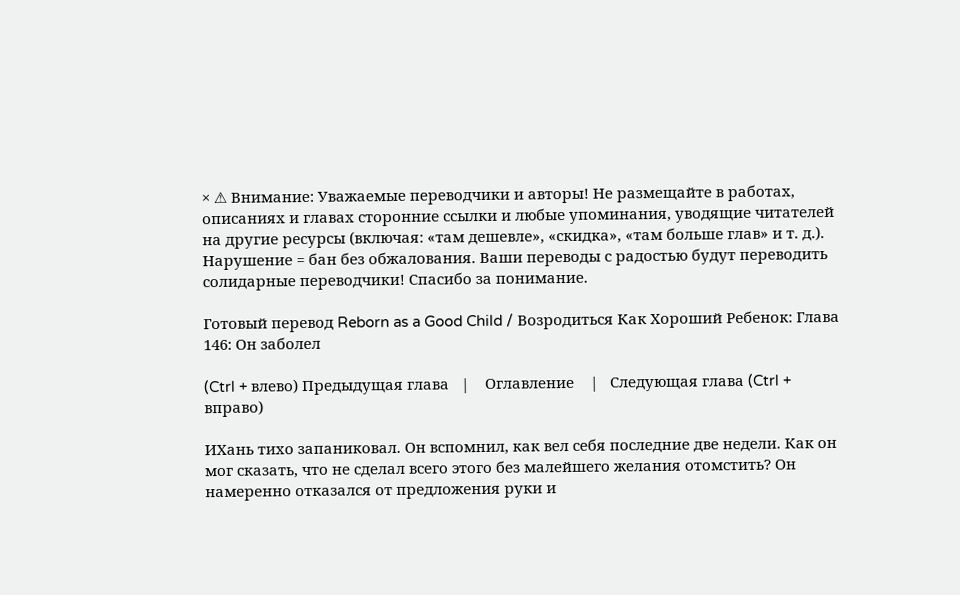× ⚠ Внимание: Уважаемые переводчики и авторы! Не размещайте в работах, описаниях и главах сторонние ссылки и любые упоминания, уводящие читателей на другие ресурсы (включая: «там дешевле», «скидка», «там больше глав» и т. д.). Нарушение = бан без обжалования. Ваши переводы с радостью будут переводить солидарные переводчики! Спасибо за понимание.

Готовый перевод Reborn as a Good Child / Возродиться Как Хороший Ребенок: Глава 146: Он заболел

(Ctrl + влево) Предыдущая глава   |    Оглавление    |   Следующая глава (Ctrl + вправо)

ИХань тихо запаниковал. Он вспомнил, как вел себя последние две недели. Как он мог сказать, что не сделал всего этого без малейшего желания отомстить? Он намеренно отказался от предложения руки и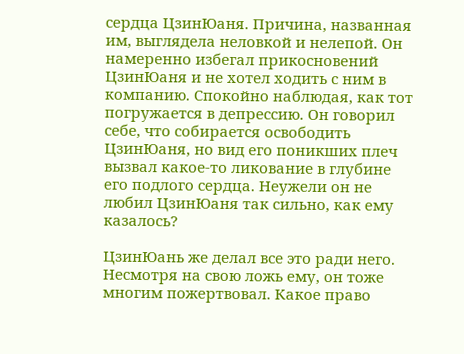сердца ЦзинЮаня. Причина, названная им, выглядела неловкой и нелепой. Он намеренно избегал прикосновений ЦзинЮаня и не хотел ходить с ним в компанию. Спокойно наблюдая, как тот погружается в депрессию. Он говорил себе, что собирается освободить ЦзинЮаня, но вид его поникших плеч вызвал какое-то ликование в глубине его подлого сердца. Неужели он не любил ЦзинЮаня так сильно, как ему казалось?

ЦзинЮань же делал все это ради него. Несмотря на свою ложь ему, он тоже многим пожертвовал. Какое право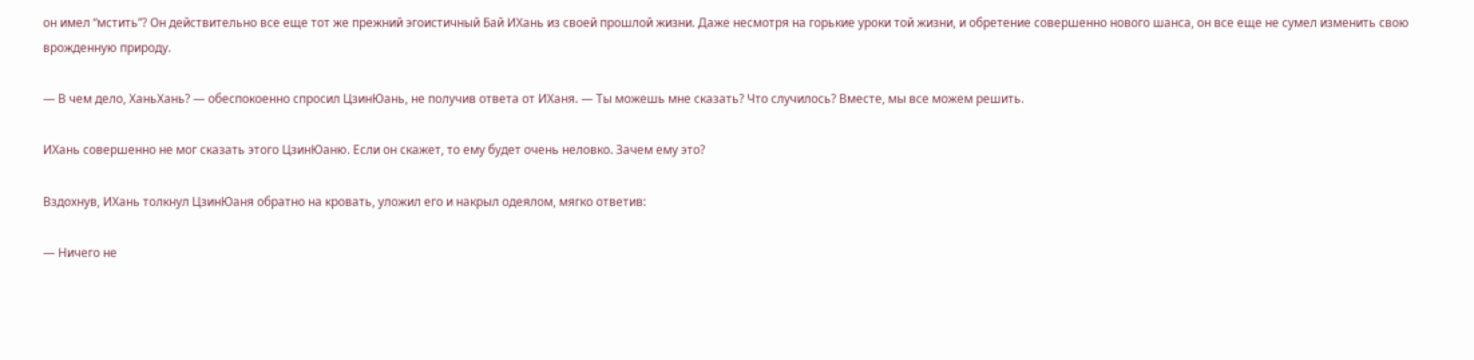он имел “мстить”? Он действительно все еще тот же прежний эгоистичный Бай ИХань из своей прошлой жизни. Даже несмотря на горькие уроки той жизни, и обретение совершенно нового шанса, он все еще не сумел изменить свою врожденную природу.

— В чем дело, ХаньХань? — обеспокоенно спросил ЦзинЮань, не получив ответа от ИХаня. — Ты можешь мне сказать? Что случилось? Вместе, мы все можем решить.

ИХань совершенно не мог сказать этого ЦзинЮаню. Если он скажет, то ему будет очень неловко. Зачем ему это?

Вздохнув, ИХань толкнул ЦзинЮаня обратно на кровать, уложил его и накрыл одеялом, мягко ответив:

— Ничего не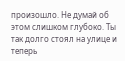произошло. Не думай об этом слишком глубоко. Ты так долго стоял на улице и теперь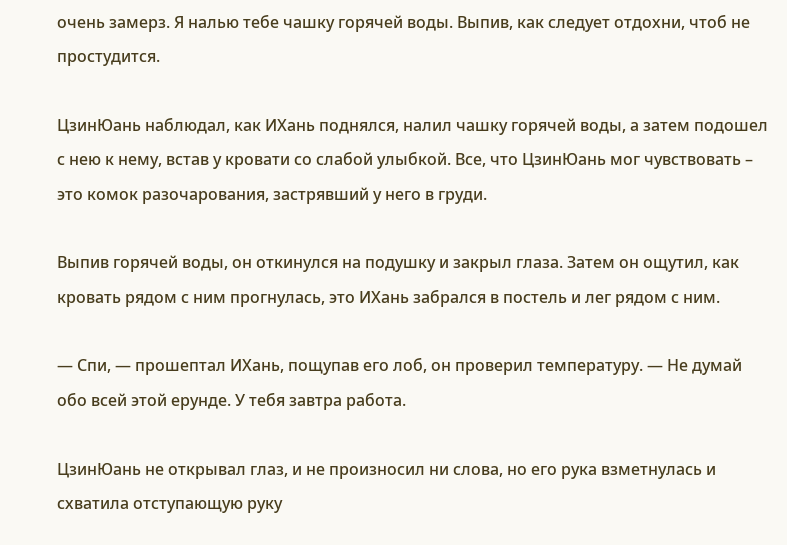очень замерз. Я налью тебе чашку горячей воды. Выпив, как следует отдохни, чтоб не простудится.

ЦзинЮань наблюдал, как ИХань поднялся, налил чашку горячей воды, а затем подошел с нею к нему, встав у кровати со слабой улыбкой. Все, что ЦзинЮань мог чувствовать – это комок разочарования, застрявший у него в груди.

Выпив горячей воды, он откинулся на подушку и закрыл глаза. Затем он ощутил, как кровать рядом с ним прогнулась, это ИХань забрался в постель и лег рядом с ним.

— Спи, — прошептал ИХань, пощупав его лоб, он проверил температуру. — Не думай обо всей этой ерунде. У тебя завтра работа.

ЦзинЮань не открывал глаз, и не произносил ни слова, но его рука взметнулась и схватила отступающую руку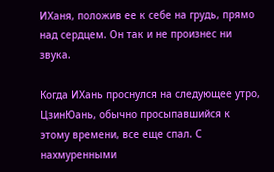ИХаня, положив ее к себе на грудь, прямо над сердцем. Он так и не произнес ни звука.

Когда ИХань проснулся на следующее утро, ЦзинЮань, обычно просыпавшийся к этому времени, все еще спал. С нахмуренными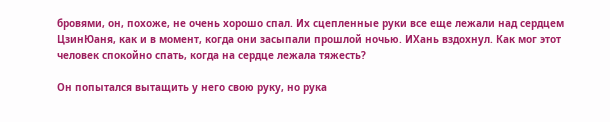бровями, он, похоже, не очень хорошо спал. Их сцепленные руки все еще лежали над сердцем ЦзинЮаня, как и в момент, когда они засыпали прошлой ночью. ИХань вздохнул. Как мог этот человек спокойно спать, когда на сердце лежала тяжесть?

Он попытался вытащить у него свою руку, но рука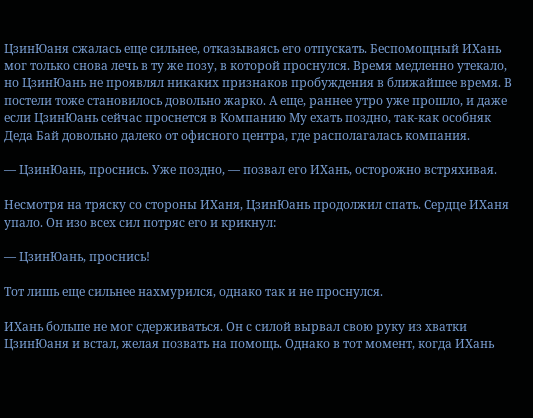ЦзинЮаня сжалась еще сильнее, отказываясь его отпускать. Беспомощный ИХань мог только снова лечь в ту же позу, в которой проснулся. Время медленно утекало, но ЦзинЮань не проявлял никаких признаков пробуждения в ближайшее время. В постели тоже становилось довольно жарко. А еще, раннее утро уже прошло, и даже если ЦзинЮань сейчас проснется в Компанию Му ехать поздно, так-как особняк Деда Бай довольно далеко от офисного центра, где располагалась компания.

— ЦзинЮань, проснись. Уже поздно, — позвал его ИХань, осторожно встряхивая.

Несмотря на тряску со стороны ИХаня, ЦзинЮань продолжил спать. Сердце ИХаня упало. Он изо всех сил потряс его и крикнул:

— ЦзинЮань, проснись!

Тот лишь еще сильнее нахмурился, однако так и не проснулся.

ИХань больше не мог сдерживаться. Он с силой вырвал свою руку из хватки ЦзинЮаня и встал, желая позвать на помощь. Однако в тот момент, когда ИХань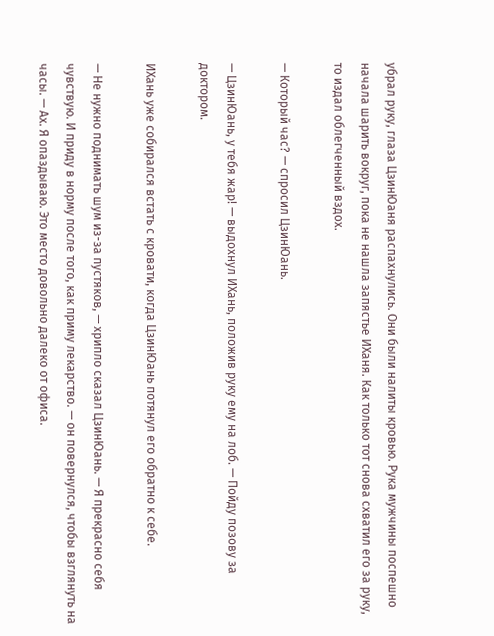убрал руку, глаза ЦзинЮаня распахнулись. Они были налиты кровью. Рука мужчины поспешно начала шарить вокруг, пока не нашла запястье ИХаня. Как только тот снова схватил его за руку, то издал облегченный вздох.

— Который час? — спросил ЦзинЮань.

— ЦзинЮань, у тебя жар! — выдохнул ИХань, положив руку ему на лоб. — Пойду позову за доктором.

ИХань уже собирался встать с кровати, когда ЦзинЮань потянул его обратно к себе.

— Не нужно поднимать шум из-за пустяков, — хрипло сказал ЦзинЮань. — Я прекрасно себя чувствую. И приду в норму после того, как приму лекарство. — он повернулся, чтобы взглянуть на часы. — Ах. Я опаздываю. Это место довольно далеко от офиса.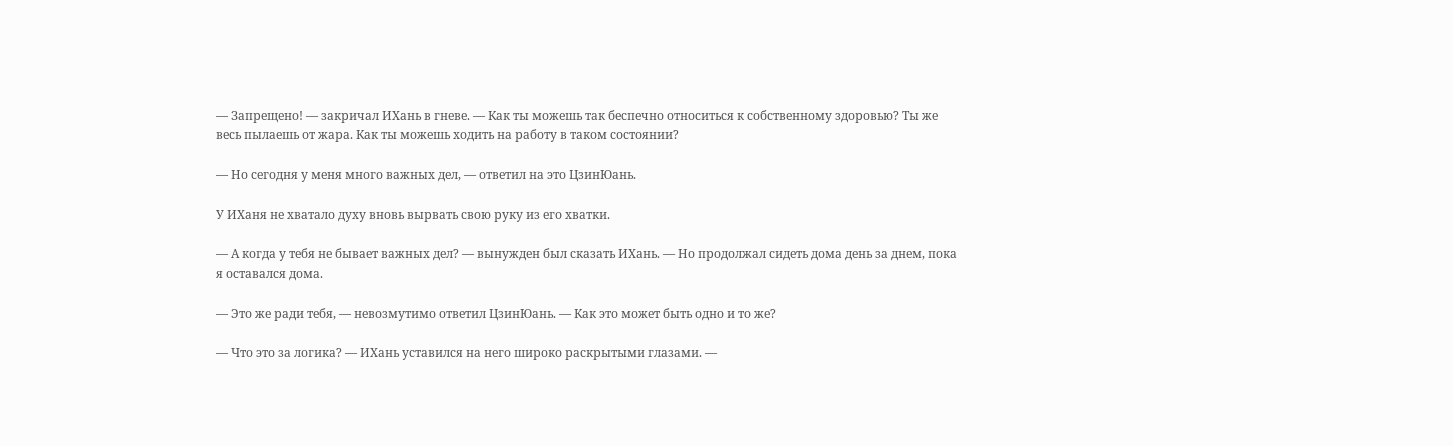— Запрещено! — закричал ИХань в гневе. — Как ты можешь так беспечно относиться к собственному здоровью? Ты же весь пылаешь от жара. Как ты можешь ходить на работу в таком состоянии?

— Но сегодня у меня много важных дел, — ответил на это ЦзинЮань.

У ИХаня не хватало духу вновь вырвать свою руку из его хватки.

— А когда у тебя не бывает важных дел? — вынужден был сказать ИХань. — Но продолжал сидеть дома день за днем, пока я оставался дома.

— Это же ради тебя, — невозмутимо ответил ЦзинЮань. — Как это может быть одно и то же?

— Что это за логика? — ИХань уставился на него широко раскрытыми глазами. —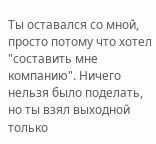Ты оставался со мной, просто потому что хотел "составить мне компанию". Ничего нельзя было поделать, но ты взял выходной только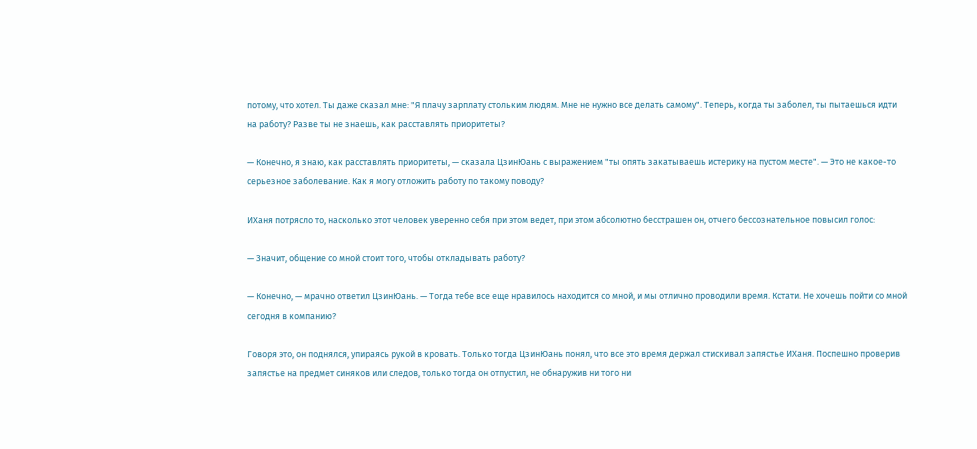потому, что хотел. Ты даже сказал мне: "Я плачу зарплату стольким людям. Мне не нужно все делать самому". Теперь, когда ты заболел, ты пытаешься идти на работу? Разве ты не знаешь, как расставлять приоритеты?

— Конечно, я знаю, как расставлять приоритеты, — сказала ЦзинЮань с выражением "ты опять закатываешь истерику на пустом месте". — Это не какое-то серьезное заболевание. Как я могу отложить работу по такому поводу?

ИХаня потрясло то, насколько этот человек уверенно себя при этом ведет, при этом абсолютно бесстрашен он, отчего бессознательное повысил голос:

— Значит, общение со мной стоит того, чтобы откладывать работу?

— Конечно, — мрачно ответил ЦзинЮань. — Тогда тебе все еще нравилось находится со мной, и мы отлично проводили время. Кстати. Не хочешь пойти со мной сегодня в компанию?

Говоря это, он поднялся, упираясь рукой в кровать. Только тогда ЦзинЮань понял, что все это время держал стискивал запястье ИХаня. Поспешно проверив запястье на предмет синяков или следов, только тогда он отпустил, не обнаружив ни того ни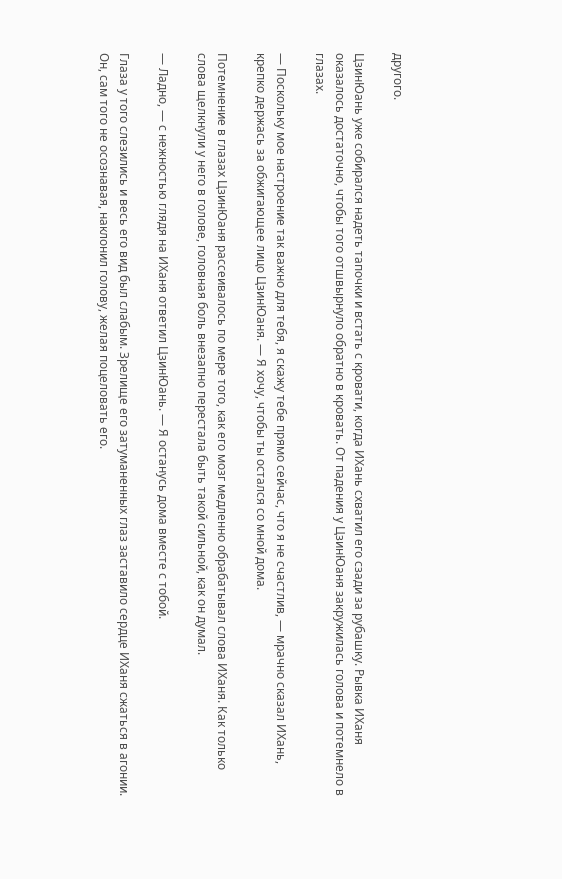другого.

ЦзинЮань уже собирался надеть тапочки и встать с кровати, когда ИХань схватил его сзади за рубашку. Рывка ИХаня оказалось достаточно, чтобы того отшвырнуло обратно в кровать. От падения у ЦзинЮаня закружилась голова и потемнело в глазах.

— Поскольку мое настроение так важно для тебя, я скажу тебе прямо сейчас, что я не счастлив, — мрачно сказал ИХань, крепко держась за обжигающее лицо ЦзинЮаня. — Я хочу, чтобы ты остался со мной дома.

Потемнение в глазах ЦзинЮаня рассеивалось по мере того, как его мозг медленно обрабатывал слова ИХаня. Как только слова щелкнули у него в голове, головная боль внезапно перестала быть такой сильной, как он думал.

— Ладно, — с нежностью глядя на ИХаня ответил ЦзинЮань. — Я останусь дома вместе с тобой.

Глаза у того слезились и весь его вид был слабым. Зрелище его затуманенных глаз заставило сердце ИХаня сжаться в агонии. Он, сам того не осознавая, наклонил голову, желая поцеловать его.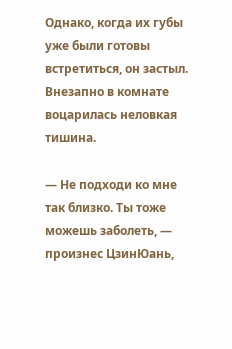Однако, когда их губы уже были готовы встретиться, он застыл. Внезапно в комнате воцарилась неловкая тишина.

— Не подходи ко мне так близко. Ты тоже можешь заболеть, — произнес ЦзинЮань,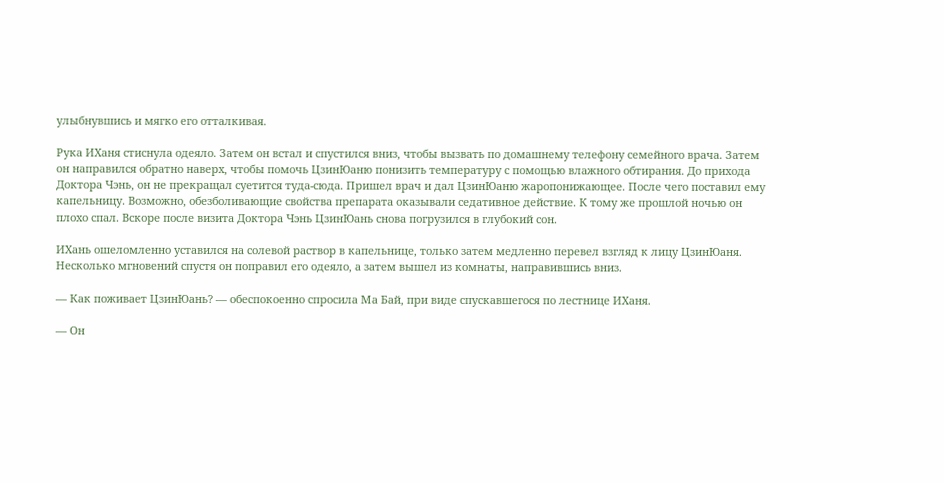улыбнувшись и мягко его отталкивая.

Рука ИХаня стиснула одеяло. Затем он встал и спустился вниз, чтобы вызвать по домашнему телефону семейного врача. Затем он направился обратно наверх, чтобы помочь ЦзинЮаню понизить температуру с помощью влажного обтирания. До прихода Доктора Чэнь, он не прекращал суетится туда-сюда. Пришел врач и дал ЦзинЮаню жаропонижающее. После чего поставил ему капельницу. Возможно, обезболивающие свойства препарата оказывали седативное действие. К тому же прошлой ночью он плохо спал. Вскоре после визита Доктора Чэнь ЦзинЮань снова погрузился в глубокий сон.

ИХань ошеломленно уставился на солевой раствор в капельнице, только затем медленно перевел взгляд к лицу ЦзинЮаня. Несколько мгновений спустя он поправил его одеяло, а затем вышел из комнаты, направившись вниз.

— Как поживает ЦзинЮань? — обеспокоенно спросила Ма Бай, при виде спускавшегося по лестнице ИХаня.

— Он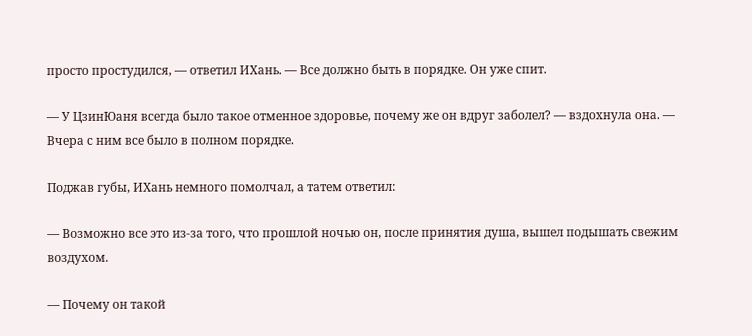просто простудился, — ответил ИХань. — Все должно быть в порядке. Он уже спит.

— У ЦзинЮаня всегда было такое отменное здоровье, почему же он вдруг заболел? — вздохнула она. — Вчера с ним все было в полном порядке.

Поджав губы, ИХань немного помолчал, а татем ответил:

— Возможно все это из-за того, что прошлой ночью он, после принятия душа, вышел подышать свежим воздухом.

— Почему он такой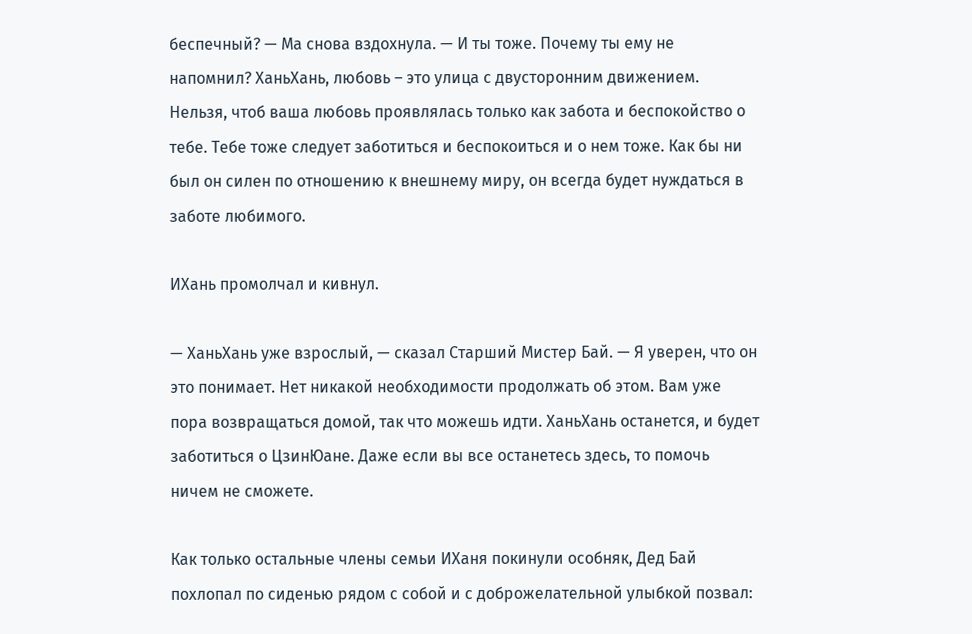беспечный? — Ма снова вздохнула. — И ты тоже. Почему ты ему не напомнил? ХаньХань, любовь – это улица с двусторонним движением. Нельзя, чтоб ваша любовь проявлялась только как забота и беспокойство о тебе. Тебе тоже следует заботиться и беспокоиться и о нем тоже. Как бы ни был он силен по отношению к внешнему миру, он всегда будет нуждаться в заботе любимого.

ИХань промолчал и кивнул.

— ХаньХань уже взрослый, — сказал Старший Мистер Бай. — Я уверен, что он это понимает. Нет никакой необходимости продолжать об этом. Вам уже пора возвращаться домой, так что можешь идти. ХаньХань останется, и будет заботиться о ЦзинЮане. Даже если вы все останетесь здесь, то помочь ничем не сможете.

Как только остальные члены семьи ИХаня покинули особняк, Дед Бай похлопал по сиденью рядом с собой и с доброжелательной улыбкой позвал: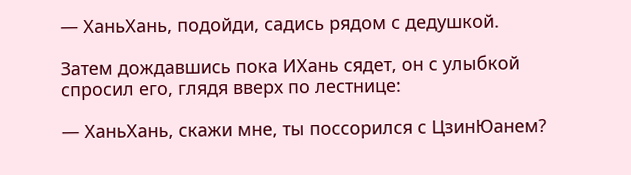— ХаньХань, подойди, садись рядом с дедушкой.

Затем дождавшись пока ИХань сядет, он с улыбкой спросил его, глядя вверх по лестнице:

— ХаньХань, скажи мне, ты поссорился с ЦзинЮанем?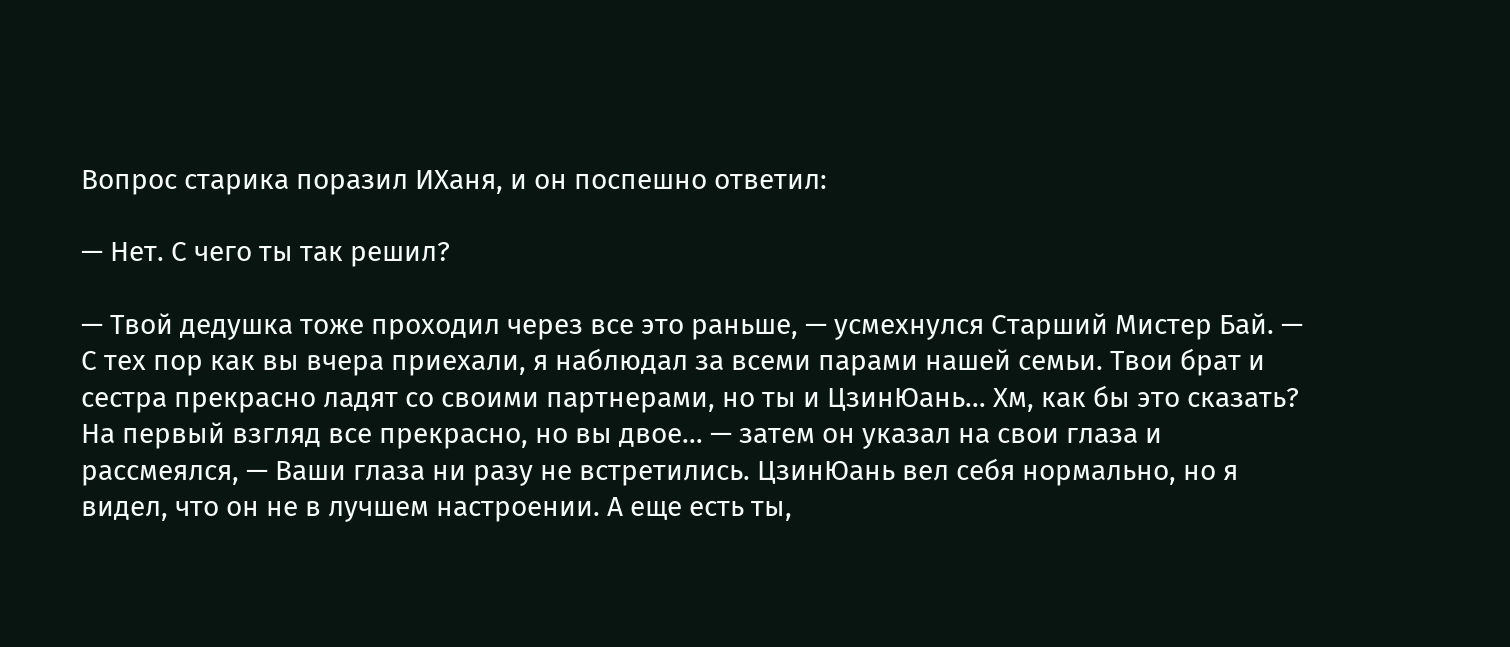Вопрос старика поразил ИХаня, и он поспешно ответил:

— Нет. С чего ты так решил?

— Твой дедушка тоже проходил через все это раньше, — усмехнулся Старший Мистер Бай. — С тех пор как вы вчера приехали, я наблюдал за всеми парами нашей семьи. Твои брат и сестра прекрасно ладят со своими партнерами, но ты и ЦзинЮань… Хм, как бы это сказать? На первый взгляд все прекрасно, но вы двое… — затем он указал на свои глаза и рассмеялся, — Ваши глаза ни разу не встретились. ЦзинЮань вел себя нормально, но я видел, что он не в лучшем настроении. А еще есть ты,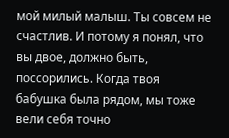мой милый малыш. Ты совсем не счастлив. И потому я понял, что вы двое, должно быть, поссорились. Когда твоя бабушка была рядом, мы тоже вели себя точно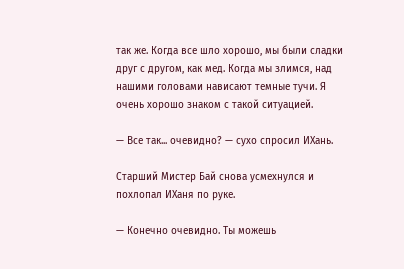так же. Когда все шло хорошо, мы были сладки друг с другом, как мед. Когда мы злимся, над нашими головами нависают темные тучи. Я очень хорошо знаком с такой ситуацией.

— Все так... очевидно? — сухо спросил ИХань.

Старший Мистер Бай снова усмехнулся и похлопал ИХаня по руке.

— Конечно очевидно. Ты можешь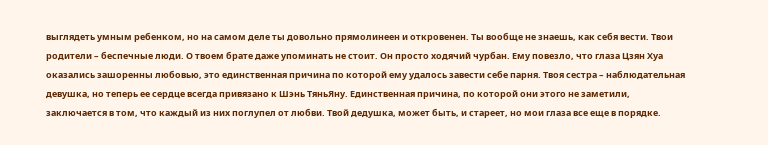выглядеть умным ребенком, но на самом деле ты довольно прямолинеен и откровенен. Ты вообще не знаешь, как себя вести. Твои родители – беспечные люди. О твоем брате даже упоминать не стоит. Он просто ходячий чурбан. Ему повезло, что глаза Цзян Хуа оказались зашоренны любовью, это единственная причина по которой ему удалось завести себе парня. Твоя сестра – наблюдательная девушка, но теперь ее сердце всегда привязано к Шэнь ТяньЯну. Единственная причина, по которой они этого не заметили, заключается в том, что каждый из них поглупел от любви. Твой дедушка, может быть, и стареет, но мои глаза все еще в порядке.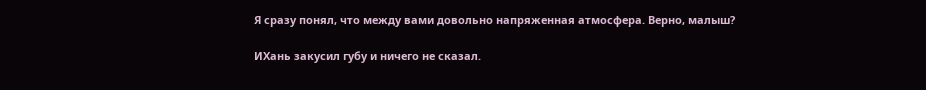Я сразу понял, что между вами довольно напряженная атмосфера. Верно, малыш?

ИХань закусил губу и ничего не сказал.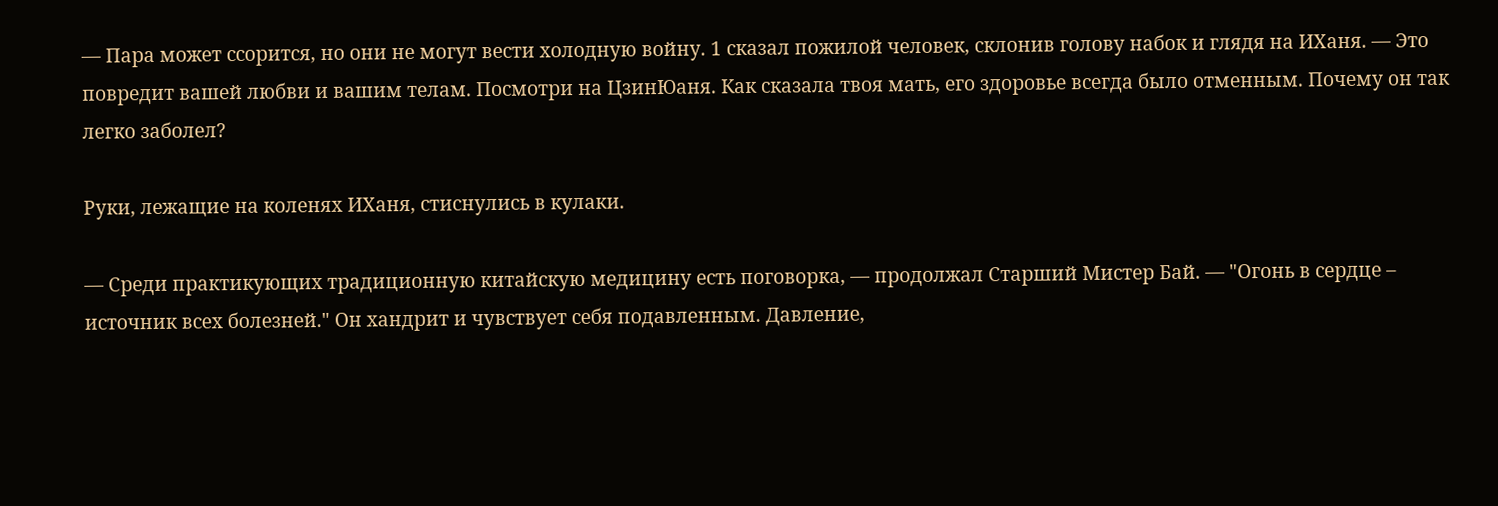— Пара может ссорится, но они не могут вести холодную войну. 1 сказал пожилой человек, склонив голову набок и глядя на ИХаня. — Это повредит вашей любви и вашим телам. Посмотри на ЦзинЮаня. Как сказала твоя мать, его здоровье всегда было отменным. Почему он так легко заболел?

Руки, лежащие на коленях ИХаня, стиснулись в кулаки.

— Среди практикующих традиционную китайскую медицину есть поговорка, — продолжал Старший Мистер Бай. — "Огонь в сердце – источник всех болезней." Он хандрит и чувствует себя подавленным. Давление,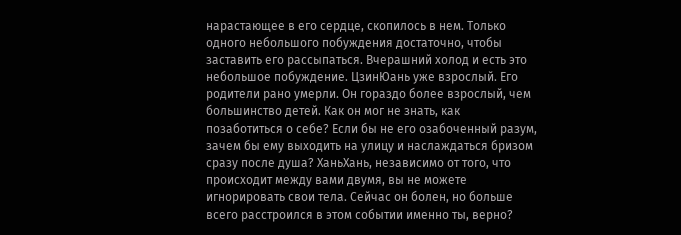нарастающее в его сердце, скопилось в нем. Только одного небольшого побуждения достаточно, чтобы заставить его рассыпаться. Вчерашний холод и есть это небольшое побуждение. ЦзинЮань уже взрослый. Его родители рано умерли. Он гораздо более взрослый, чем большинство детей. Как он мог не знать, как позаботиться о себе? Если бы не его озабоченный разум, зачем бы ему выходить на улицу и наслаждаться бризом сразу после душа? ХаньХань, независимо от того, что происходит между вами двумя, вы не можете игнорировать свои тела. Сейчас он болен, но больше всего расстроился в этом событии именно ты, верно?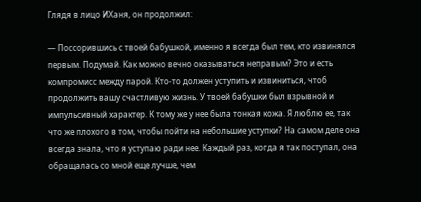Глядя в лицо ИХаня, он продолжил:

— Поссорившись с твоей бабушкой, именно я всегда был тем, кто извинялся первым. Подумай. Как можно вечно оказываться неправым? Это и есть компромисс между парой. Кто-то должен уступить и извиниться, чтоб продолжить вашу счастливую жизнь. У твоей бабушки был взрывной и импульсивный характер. К тому же у нее была тонкая кожа. Я люблю ее, так что же плохого в том, чтобы пойти на небольшие уступки? На самом деле она всегда знала, что я уступаю ради нее. Каждый раз, когда я так поступал, она обращалась со мной еще лучше, чем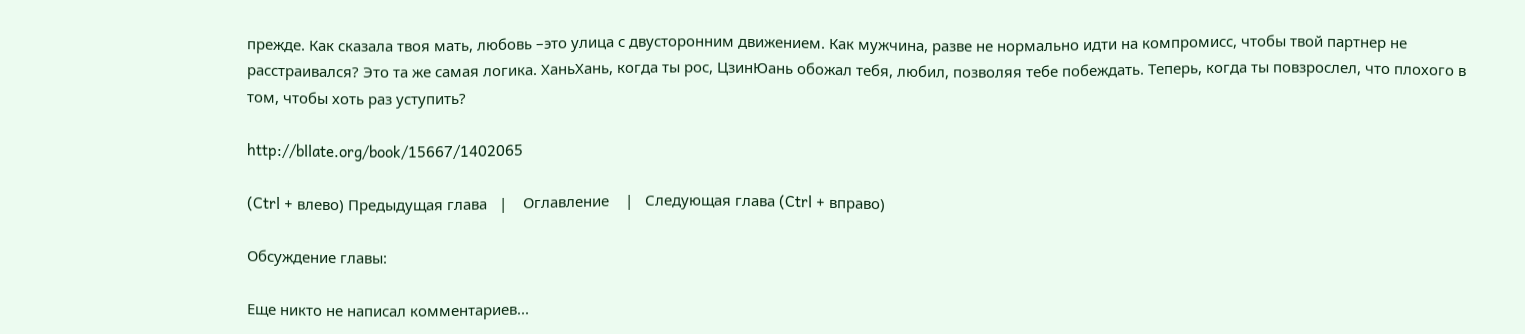прежде. Как сказала твоя мать, любовь –это улица с двусторонним движением. Как мужчина, разве не нормально идти на компромисс, чтобы твой партнер не расстраивался? Это та же самая логика. ХаньХань, когда ты рос, ЦзинЮань обожал тебя, любил, позволяя тебе побеждать. Теперь, когда ты повзрослел, что плохого в том, чтобы хоть раз уступить?

http://bllate.org/book/15667/1402065

(Ctrl + влево) Предыдущая глава   |    Оглавление    |   Следующая глава (Ctrl + вправо)

Обсуждение главы:

Еще никто не написал комментариев...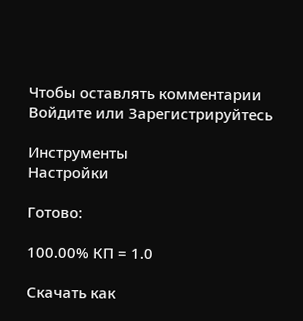Чтобы оставлять комментарии Войдите или Зарегистрируйтесь

Инструменты
Настройки

Готово:

100.00% КП = 1.0

Скачать как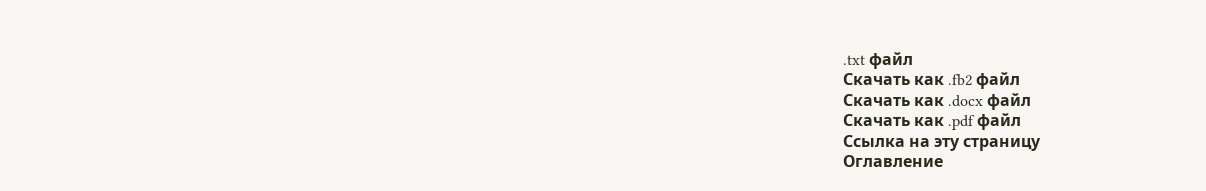.txt файл
Скачать как .fb2 файл
Скачать как .docx файл
Скачать как .pdf файл
Ссылка на эту страницу
Оглавление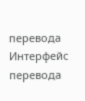перевода
Интерфейс перевода